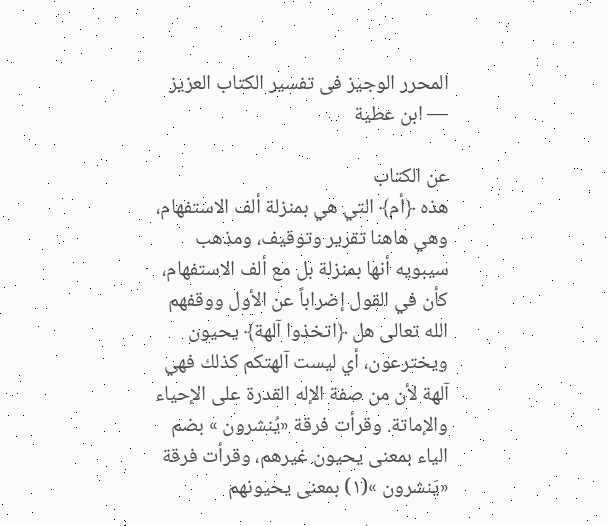المحرر الوجيز فى تفسير الكتاب العزيز — ابن عطية

عن الكتاب
هذه ﴿أم﴾ التي هي بمنزلة ألف الاستفهام، وهي هاهنا تقرير وتوقيف، ومذهب سيبويه أنها بمنزلة بل مع ألف الاستفهام، كأن في القول إضراباً عن الأول ووقفهم الله تعالى هل ﴿اتخذوا آلهة﴾ يحيون ويخترعون، أي ليست آلهتكم كذلك فهي آلهة لأن من صفة الإله القدرة على الإحياء والإماتة. وقرأت فرقة «يُنشرون » بضم الياء بمعنى يحيون غيرهم، وقرأت فرقة «يَنشرون »(١) بمعنى يحيونهم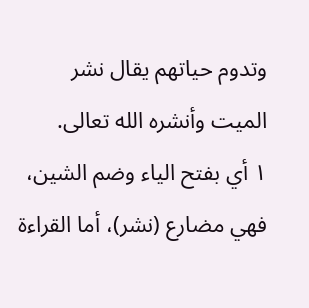وتدوم حياتهم يقال نشر الميت وأنشره الله تعالى.
١ أي بفتح الياء وضم الشين، فهي مضارع (نشر)، أما القراءة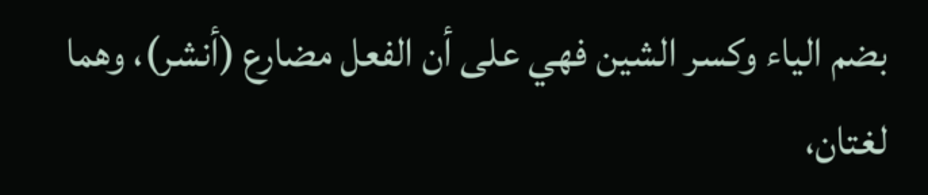بضم الياء وكسر الشين فهي على أن الفعل مضارع (أنشر)، وهما لغتان،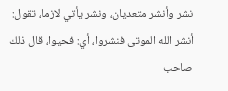نشر وأنشر متعديان، ونشر يأتي لازما، تقول: أنشر الله الموتى فنشروا، أي: فحيوا، قال ذلك صاحب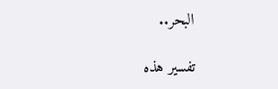البحر..

تفسير هذه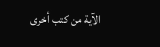الآية من كتب أخرى